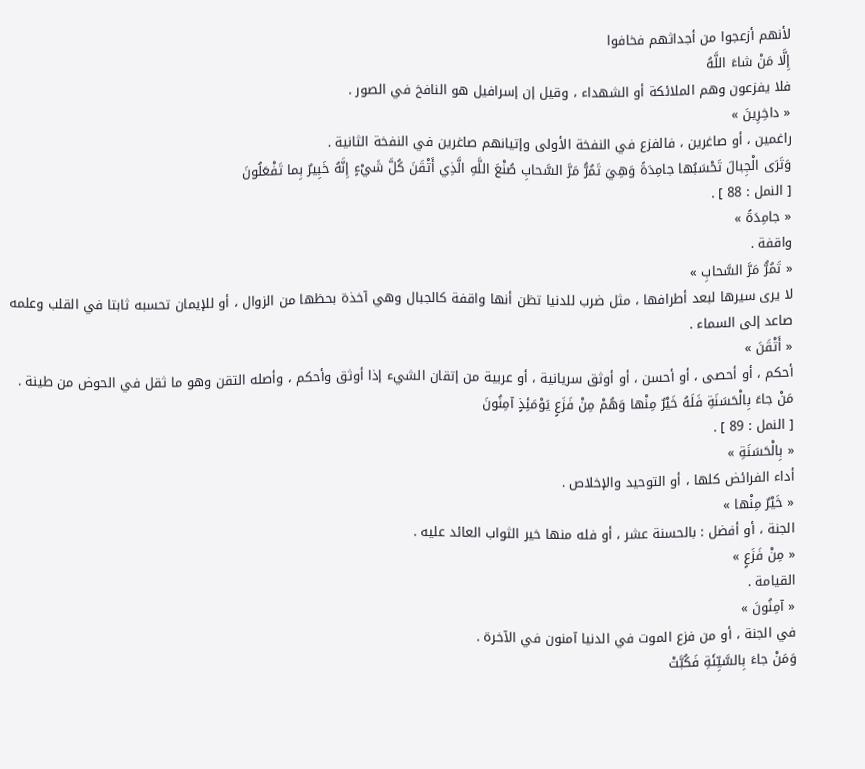لأنهم أزعجوا من أجداثهم فخافوا
إِلَّا مَنْ شاءَ اللَّهُ
فلا يفزعون وهم الملائكة أو الشهداء ، وقيل إن إسرافيل هو النافخ في الصور .
« داخِرِينَ »
راغمين ، أو صاغرين ، فالفزع في النفخة الأولى وإتيانهم صاغرين في النفخة الثانية .
وَتَرَى الْجِبالَ تَحْسَبُها جامِدَةً وَهِيَ تَمُرُّ مَرَّ السَّحابِ صُنْعَ اللَّهِ الَّذِي أَتْقَنَ كُلَّ شَيْءٍ إِنَّهُ خَبِيرٌ بِما تَفْعَلُونَ
[ النمل : 88 ] .
« جامِدَةً »
واقفة .
« تَمُرُّ مَرَّ السَّحابِ »
لا يرى سيرها لبعد أطرافها ، مثل ضرب للدنيا تظن أنها واقفة كالجبال وهي آخذة بحظها من الزوال ، أو للإيمان تحسبه ثابتا في القلب وعلمه صاعد إلى السماء .
« أَتْقَنَ »
أحكم ، أو أحصى ، أو أحسن ، أو أوثق سريانية ، أو عربية من إتقان الشيء إذا أوثق وأحكم ، وأصله التقن وهو ما ثقل في الحوض من طينة .
مَنْ جاءَ بِالْحَسَنَةِ فَلَهُ خَيْرٌ مِنْها وَهُمْ مِنْ فَزَعٍ يَوْمَئِذٍ آمِنُونَ
[ النمل : 89 ] .
« بِالْحَسَنَةِ »
أداء الفرائض كلها ، أو التوحيد والإخلاص .
« خَيْرٌ مِنْها »
الجنة ، أو أفضل : بالحسنة عشر ، أو فله منها خير الثواب العائد عليه .
« مِنْ فَزَعٍ »
القيامة .
« آمِنُونَ »
في الجنة ، أو من فزع الموت في الدنيا آمنون في الآخرة .
وَمَنْ جاءَ بِالسَّيِّئَةِ فَكُبَّتْ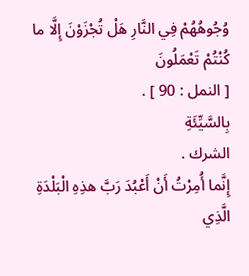وُجُوهُهُمْ فِي النَّارِ هَلْ تُجْزَوْنَ إِلَّا ما كُنْتُمْ تَعْمَلُونَ
[ النمل : 90 ] .
بِالسَّيِّئَةِ
الشرك .
إِنَّما أُمِرْتُ أَنْ أَعْبُدَ رَبَّ هذِهِ الْبَلْدَةِ الَّذِي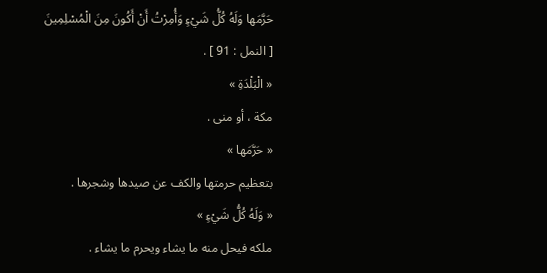حَرَّمَها وَلَهُ كُلُّ شَيْءٍ وَأُمِرْتُ أَنْ أَكُونَ مِنَ الْمُسْلِمِينَ
[ النمل : 91 ] .
« الْبَلْدَةِ »
مكة ، أو منى .
« حَرَّمَها »
بتعظيم حرمتها والكف عن صيدها وشجرها .
« وَلَهُ كُلُّ شَيْءٍ »
ملكه فيحل منه ما يشاء ويحرم ما يشاء .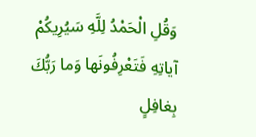وَقُلِ الْحَمْدُ لِلَّهِ سَيُرِيكُمْ آياتِهِ فَتَعْرِفُونَها وَما رَبُّكَ بِغافِلٍ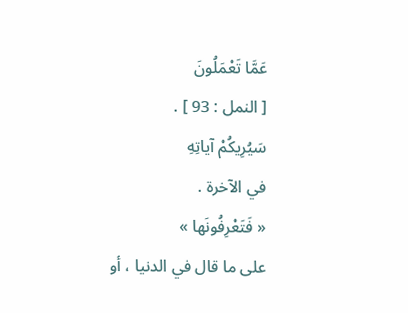عَمَّا تَعْمَلُونَ
[ النمل : 93 ] .
سَيُرِيكُمْ آياتِهِ
في الآخرة .
« فَتَعْرِفُونَها »
على ما قال في الدنيا ، أو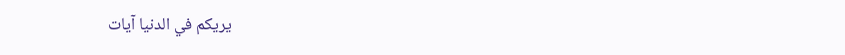يريكم في الدنيا آيات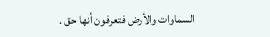السماوات والأرض فتعرفون أنها حق .